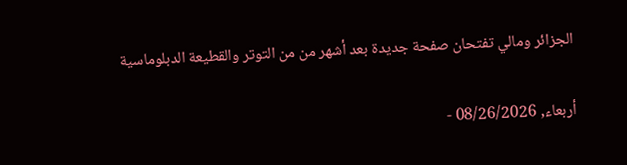الجزائر ومالي تفتحان صفحة جديدة بعد أشهر من من التوتر والقطيعة الدبلوماسية

أربعاء, 08/26/2026 -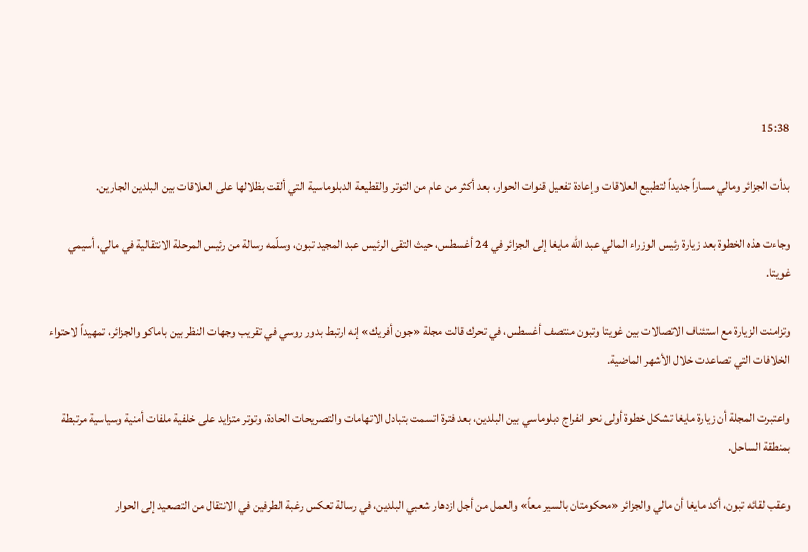15:38

بدأت الجزائر ومالي مساراً جديداً لتطبيع العلاقات وإعادة تفعيل قنوات الحوار، بعد أكثر من عام من التوتر والقطيعة الدبلوماسية التي ألقت بظلالها على العلاقات بين البلدين الجارين.

وجاءت هذه الخطوة بعد زيارة رئيس الوزراء المالي عبد الله مايغا إلى الجزائر في 24 أغسطس، حيث التقى الرئيس عبد المجيد تبون، وسلّمه رسالة من رئيس المرحلة الانتقالية في مالي، أسيمي غويتا.

وتزامنت الزيارة مع استئناف الاتصالات بين غويتا وتبون منتصف أغسطس، في تحرك قالت مجلة «جون أفريك» إنه ارتبط بدور روسي في تقريب وجهات النظر بين باماكو والجزائر، تمهيداً لاحتواء الخلافات التي تصاعدت خلال الأشهر الماضية.

واعتبرت المجلة أن زيارة مايغا تشكل خطوة أولى نحو انفراج دبلوماسي بين البلدين، بعد فترة اتسمت بتبادل الاتهامات والتصريحات الحادة، وتوتر متزايد على خلفية ملفات أمنية وسياسية مرتبطة بمنطقة الساحل.

وعقب لقائه تبون، أكد مايغا أن مالي والجزائر «محكومتان بالسير معاً» والعمل من أجل ازدهار شعبي البلدين، في رسالة تعكس رغبة الطرفين في الانتقال من التصعيد إلى الحوار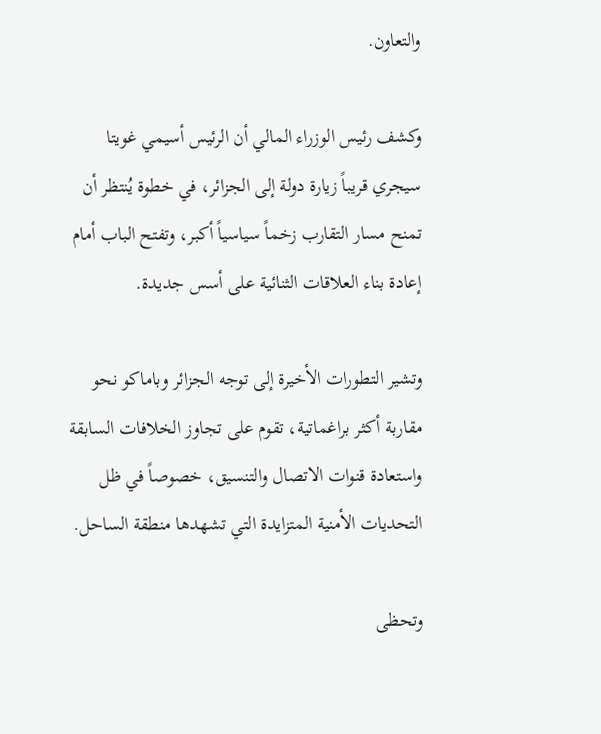والتعاون.

وكشف رئيس الوزراء المالي أن الرئيس أسيمي غويتا سيجري قريباً زيارة دولة إلى الجزائر، في خطوة يُنتظر أن تمنح مسار التقارب زخماً سياسياً أكبر، وتفتح الباب أمام إعادة بناء العلاقات الثنائية على أسس جديدة.

وتشير التطورات الأخيرة إلى توجه الجزائر وباماكو نحو مقاربة أكثر براغماتية، تقوم على تجاوز الخلافات السابقة واستعادة قنوات الاتصال والتنسيق، خصوصاً في ظل التحديات الأمنية المتزايدة التي تشهدها منطقة الساحل.

وتحظى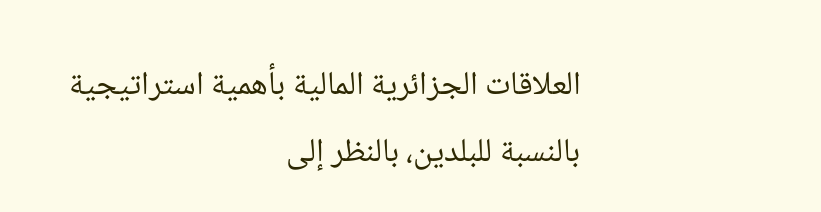العلاقات الجزائرية المالية بأهمية استراتيجية بالنسبة للبلدين، بالنظر إلى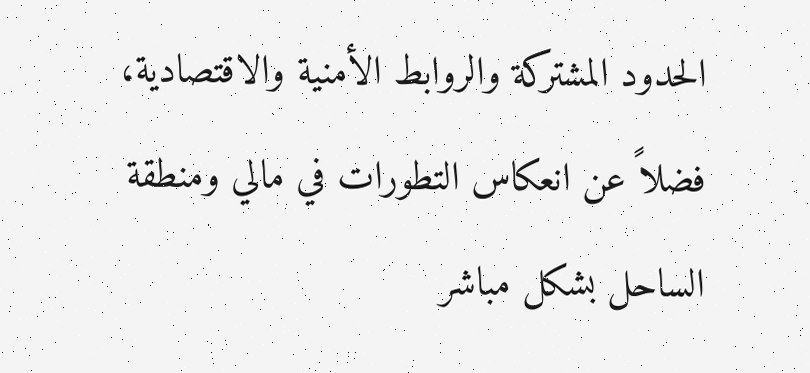الحدود المشتركة والروابط الأمنية والاقتصادية، فضلاً عن انعكاس التطورات في مالي ومنطقة الساحل بشكل مباشر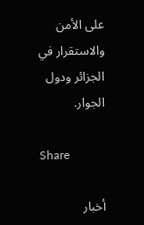على الأمن والاستقرار في الجزائر ودول الجوار.

Share

أخبار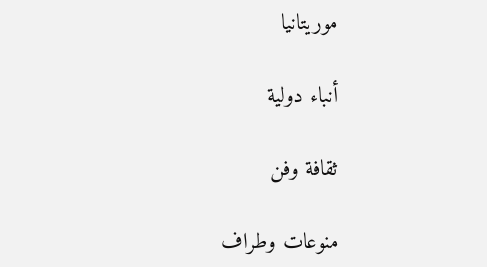موريتانيا

أنباء دولية

ثقافة وفن

منوعات وطراف